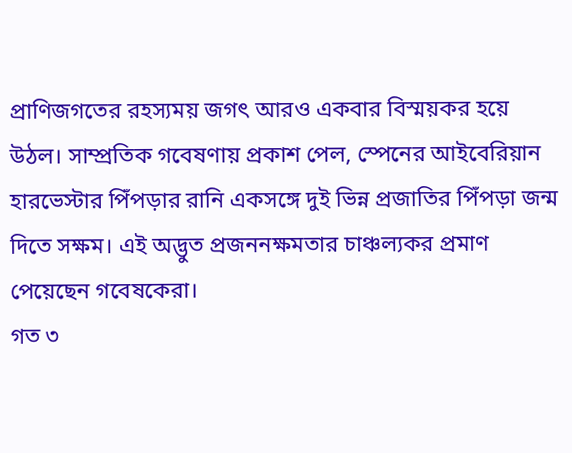প্রাণিজগতের রহস্যময় জগৎ আরও একবার বিস্ময়কর হয়ে উঠল। সাম্প্রতিক গবেষণায় প্রকাশ পেল, স্পেনের আইবেরিয়ান হারভেস্টার পিঁপড়ার রানি একসঙ্গে দুই ভিন্ন প্রজাতির পিঁপড়া জন্ম দিতে সক্ষম। এই অদ্ভুত প্রজননক্ষমতার চাঞ্চল্যকর প্রমাণ পেয়েছেন গবেষকেরা।
গত ৩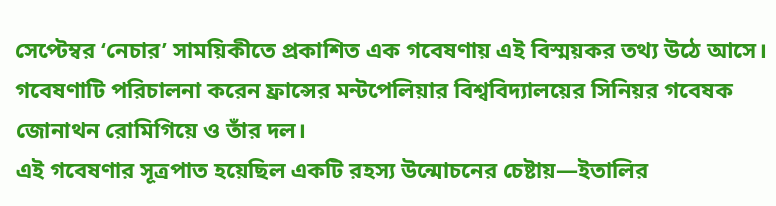সেপ্টেম্বর ‘নেচার’ সাময়িকীতে প্রকাশিত এক গবেষণায় এই বিস্ময়কর তথ্য উঠে আসে। গবেষণাটি পরিচালনা করেন ফ্রান্সের মন্টপেলিয়ার বিশ্ববিদ্যালয়ের সিনিয়র গবেষক জোনাথন রোমিগিয়ে ও তাঁর দল।
এই গবেষণার সূত্রপাত হয়েছিল একটি রহস্য উন্মোচনের চেষ্টায়—ইতালির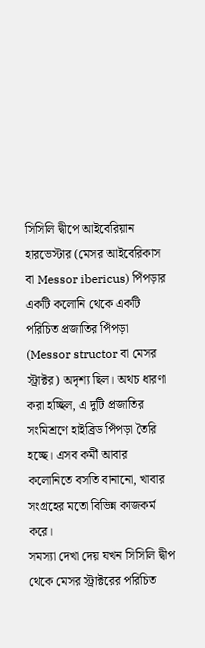সিসিলি দ্বীপে আইবেরিয়ান হারভেস্টার (মেসর আইবেরিকাস বা Messor ibericus) পিঁপড়ার একটি কলোনি থেকে একটি পরিচিত প্রজাতির পিঁপড়া (Messor structor বা মেসর স্ট্রাক্টর) অদৃশ্য ছিল। অথচ ধারণা করা হচ্ছিল, এ দুটি প্রজাতির সংমিশ্রণে হাইব্রিড পিঁপড়া তৈরি হচ্ছে। এসব কর্মী আবার কলোনিতে বসতি বানানো, খাবার সংগ্রহের মতো বিভিন্ন কাজকর্ম করে।
সমস্যা দেখা দেয় যখন সিসিলি দ্বীপ থেকে মেসর স্ট্রাক্টরের পরিচিত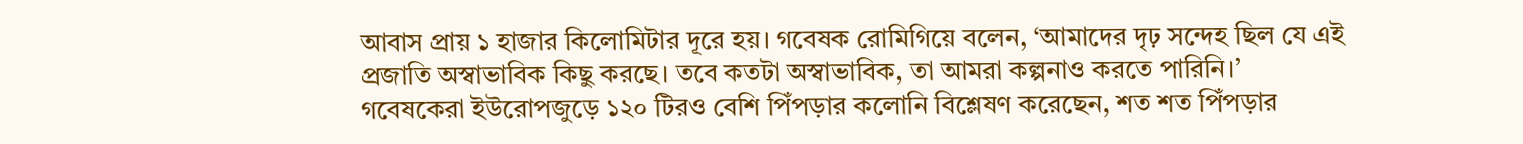আবাস প্রায় ১ হাজার কিলোমিটার দূরে হয়। গবেষক রোমিগিয়ে বলেন, ‘আমাদের দৃঢ় সন্দেহ ছিল যে এই প্রজাতি অস্বাভাবিক কিছু করছে। তবে কতটা অস্বাভাবিক, তা আমরা কল্পনাও করতে পারিনি।’
গবেষকেরা ইউরোপজুড়ে ১২০ টিরও বেশি পিঁপড়ার কলোনি বিশ্লেষণ করেছেন, শত শত পিঁপড়ার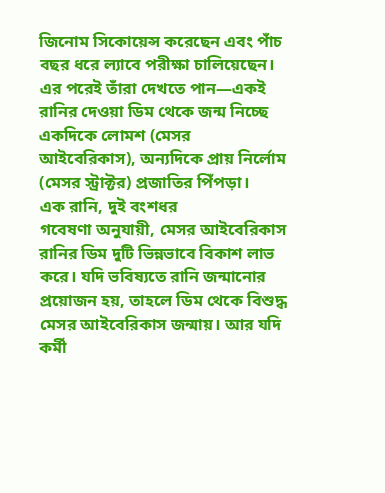জিনোম সিকোয়েন্স করেছেন এবং পাঁচ বছর ধরে ল্যাবে পরীক্ষা চালিয়েছেন। এর পরেই তাঁরা দেখতে পান—একই রানির দেওয়া ডিম থেকে জন্ম নিচ্ছে একদিকে লোমশ (মেসর আইবেরিকাস), অন্যদিকে প্রায় নির্লোম (মেসর স্ট্রাক্টর) প্রজাতির পিঁপড়া।
এক রানি, দুই বংশধর
গবেষণা অনুযায়ী, মেসর আইবেরিকাস রানির ডিম দুটি ভিন্নভাবে বিকাশ লাভ করে। যদি ভবিষ্যতে রানি জন্মানোর প্রয়োজন হয়, তাহলে ডিম থেকে বিশুদ্ধ মেসর আইবেরিকাস জন্মায়। আর যদি কর্মী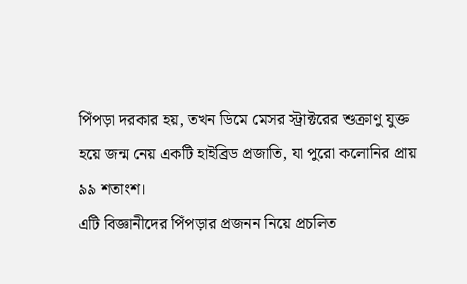পিঁপড়া দরকার হয়, তখন ডিমে মেসর স্ট্রাক্টরের শুক্রাণু যুক্ত হয়ে জন্ম নেয় একটি হাইব্রিড প্রজাতি, যা পুরো কলোনির প্রায় ৯৯ শতাংশ।
এটি বিজ্ঞানীদের পিঁপড়ার প্রজনন নিয়ে প্রচলিত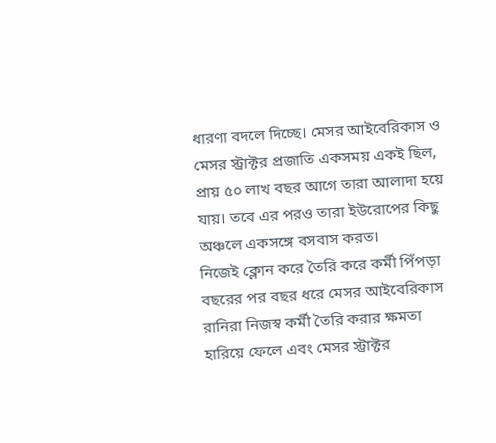ধারণা বদলে দিচ্ছে। মেসর আইবেরিকাস ও মেসর স্ট্রাক্টর প্রজাতি একসময় একই ছিল, প্রায় ৫০ লাখ বছর আগে তারা আলাদা হয়ে যায়। তবে এর পরও তারা ইউরোপের কিছু অঞ্চলে একসঙ্গে বসবাস করত।
নিজেই ক্লোন করে তৈরি করে কর্মী পিঁপড়া
বছরের পর বছর ধরে মেসর আইবেরিকাস রানিরা নিজস্ব কর্মী তৈরি করার ক্ষমতা হারিয়ে ফেলে এবং মেসর স্ট্রাক্টর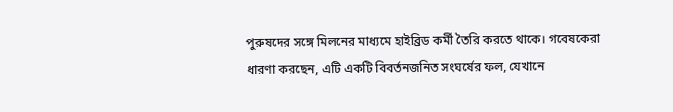পুরুষদের সঙ্গে মিলনের মাধ্যমে হাইব্রিড কর্মী তৈরি করতে থাকে। গবেষকেরা ধারণা করছেন, এটি একটি বিবর্তনজনিত সংঘর্ষের ফল, যেখানে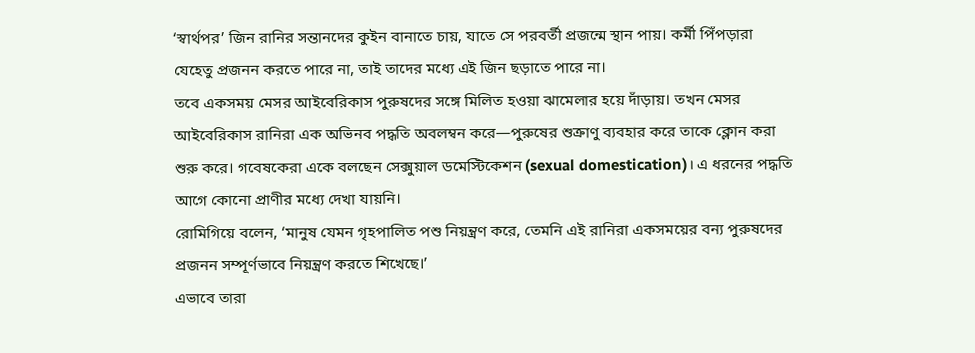‘স্বার্থপর’ জিন রানির সন্তানদের কুইন বানাতে চায়, যাতে সে পরবর্তী প্রজন্মে স্থান পায়। কর্মী পিঁপড়ারা যেহেতু প্রজনন করতে পারে না, তাই তাদের মধ্যে এই জিন ছড়াতে পারে না।
তবে একসময় মেসর আইবেরিকাস পুরুষদের সঙ্গে মিলিত হওয়া ঝামেলার হয়ে দাঁড়ায়। তখন মেসর আইবেরিকাস রানিরা এক অভিনব পদ্ধতি অবলম্বন করে—পুরুষের শুক্রাণু ব্যবহার করে তাকে ক্লোন করা শুরু করে। গবেষকেরা একে বলছেন সেক্সুয়াল ডমেস্টিকেশন (sexual domestication)। এ ধরনের পদ্ধতি আগে কোনো প্রাণীর মধ্যে দেখা যায়নি।
রোমিগিয়ে বলেন, ‘মানুষ যেমন গৃহপালিত পশু নিয়ন্ত্রণ করে, তেমনি এই রানিরা একসময়ের বন্য পুরুষদের প্রজনন সম্পূর্ণভাবে নিয়ন্ত্রণ করতে শিখেছে।’
এভাবে তারা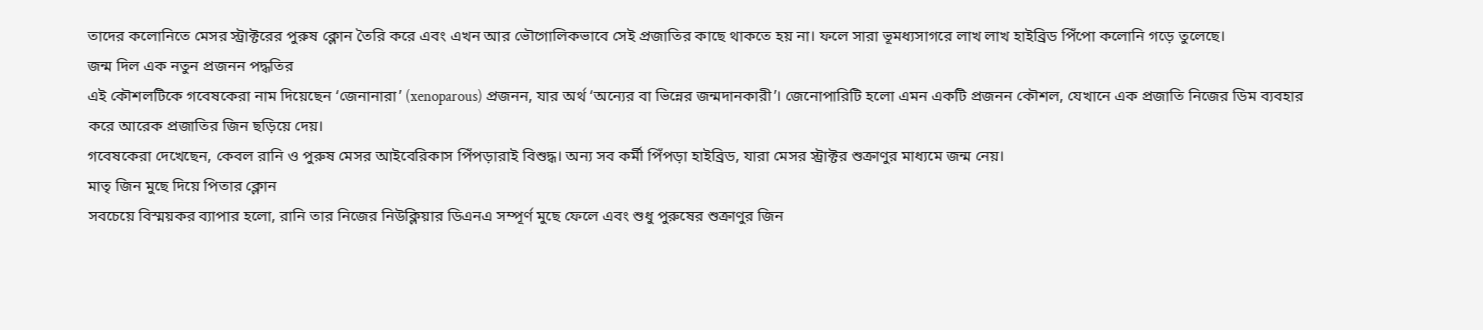তাদের কলোনিতে মেসর স্ট্রাক্টরের পুরুষ ক্লোন তৈরি করে এবং এখন আর ভৌগোলিকভাবে সেই প্রজাতির কাছে থাকতে হয় না। ফলে সারা ভূমধ্যসাগরে লাখ লাখ হাইব্রিড পিঁপো কলোনি গড়ে তুলেছে।
জন্ম দিল এক নতুন প্রজনন পদ্ধতির
এই কৌশলটিকে গবেষকেরা নাম দিয়েছেন ‘জেনানারা’ (xenoparous) প্রজনন, যার অর্থ ‘অন্যের বা ভিন্নের জন্মদানকারী’। জেনোপারিটি হলো এমন একটি প্রজনন কৌশল, যেখানে এক প্রজাতি নিজের ডিম ব্যবহার করে আরেক প্রজাতির জিন ছড়িয়ে দেয়।
গবেষকেরা দেখেছেন, কেবল রানি ও পুরুষ মেসর আইবেরিকাস পিঁপড়ারাই বিশুদ্ধ। অন্য সব কর্মী পিঁপড়া হাইব্রিড, যারা মেসর স্ট্রাক্টর শুক্রাণুর মাধ্যমে জন্ম নেয়।
মাতৃ জিন মুছে দিয়ে পিতার ক্লোন
সবচেয়ে বিস্ময়কর ব্যাপার হলো, রানি তার নিজের নিউক্লিয়ার ডিএনএ সম্পূর্ণ মুছে ফেলে এবং শুধু পুরুষের শুক্রাণুর জিন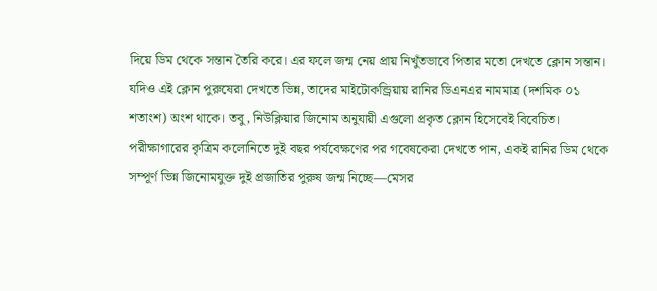দিয়ে ডিম থেকে সন্তান তৈরি করে। এর ফলে জন্ম নেয় প্রায় নিখুঁতভাবে পিতার মতো দেখতে ক্লোন সন্তান।
যদিও এই ক্লোন পুরুষেরা দেখতে ভিন্ন, তাদের মাইটোকন্ড্রিয়ায় রানির ডিএনএর নামমাত্র (দশমিক ০১ শতাংশ) অংশ থাকে। তবু, নিউক্লিয়ার জিনোম অনুযায়ী এগুলো প্রকৃত ক্লোন হিসেবেই বিবেচিত।
পরীক্ষাগারের কৃত্রিম কলোনিতে দুই বছর পর্যবেক্ষণের পর গবেষকেরা দেখতে পান, একই রানির ডিম থেকে সম্পূর্ণ ভিন্ন জিনোমযুক্ত দুই প্রজাতির পুরুষ জন্ম নিচ্ছে—মেসর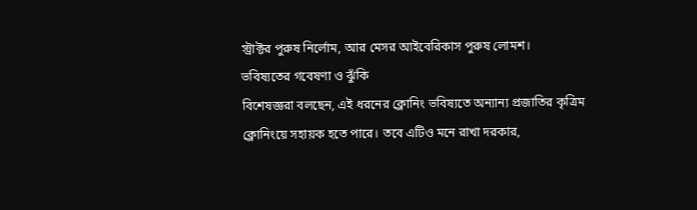স্ট্রাক্টর পুরুষ নির্লোম, আর মেসর আইবেরিকাস পুরুষ লোমশ।
ভবিষ্যতের গবেষণা ও ঝুঁকি
বিশেষজ্ঞরা বলছেন, এই ধরনের ক্লোনিং ভবিষ্যতে অন্যান্য প্রজাতির কৃত্রিম ক্লোনিংয়ে সহায়ক হতে পারে। তবে এটিও মনে রাখা দরকার,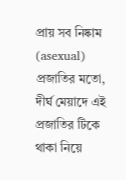প্রায় সব নিষ্কাম (asexual) প্রজাতির মতো, দীর্ঘ মেয়াদে এই প্রজাতির টিকে থাকা নিয়ে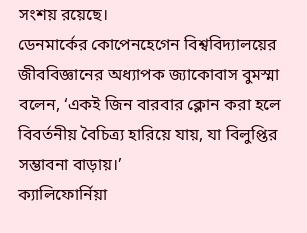সংশয় রয়েছে।
ডেনমার্কের কোপেনহেগেন বিশ্ববিদ্যালয়ের জীববিজ্ঞানের অধ্যাপক জ্যাকোবাস বুমস্মা বলেন, ‘একই জিন বারবার ক্লোন করা হলে বিবর্তনীয় বৈচিত্র্য হারিয়ে যায়, যা বিলুপ্তির সম্ভাবনা বাড়ায়।’
ক্যালিফোর্নিয়া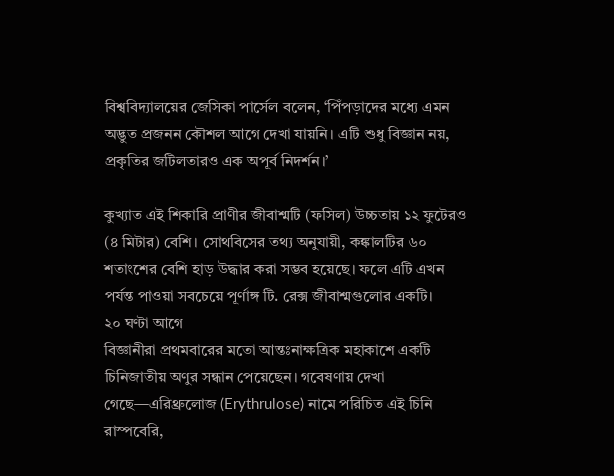বিশ্ববিদ্যালয়ের জেসিকা পার্সেল বলেন, ‘পিঁপড়াদের মধ্যে এমন অদ্ভুত প্রজনন কৌশল আগে দেখা যায়নি। এটি শুধু বিজ্ঞান নয়, প্রকৃতির জটিলতারও এক অপূর্ব নিদর্শন।’

কুখ্যাত এই শিকারি প্রাণীর জীবাশ্মটি (ফসিল) উচ্চতায় ১২ ফুটেরও (৪ মিটার) বেশি। সোথবিসের তথ্য অনুযায়ী, কঙ্কালটির ৬০ শতাংশের বেশি হাড় উদ্ধার করা সম্ভব হয়েছে। ফলে এটি এখন পর্যন্ত পাওয়া সবচেয়ে পূর্ণাঙ্গ টি. রেক্স জীবাশ্মগুলোর একটি।
২০ ঘণ্টা আগে
বিজ্ঞানীরা প্রথমবারের মতো আন্তঃনাক্ষত্রিক মহাকাশে একটি চিনিজাতীয় অণুর সন্ধান পেয়েছেন। গবেষণায় দেখা গেছে—এরিথ্রুলোজ (Erythrulose) নামে পরিচিত এই চিনি রাস্পবেরি,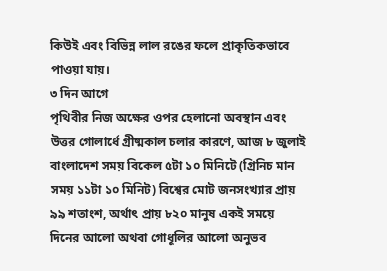কিউই এবং বিভিন্ন লাল রঙের ফলে প্রাকৃতিকভাবে পাওয়া যায়।
৩ দিন আগে
পৃথিবীর নিজ অক্ষের ওপর হেলানো অবস্থান এবং উত্তর গোলার্ধে গ্রীষ্মকাল চলার কারণে, আজ ৮ জুলাই বাংলাদেশ সময় বিকেল ৫টা ১০ মিনিটে (গ্রিনিচ মান সময় ১১টা ১০ মিনিট) বিশ্বের মোট জনসংখ্যার প্রায় ৯৯ শতাংশ, অর্থাৎ প্রায় ৮২০ মানুষ একই সময়ে দিনের আলো অথবা গোধূলির আলো অনুভব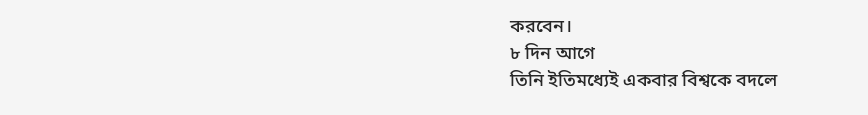করবেন।
৮ দিন আগে
তিনি ইতিমধ্যেই একবার বিশ্বকে বদলে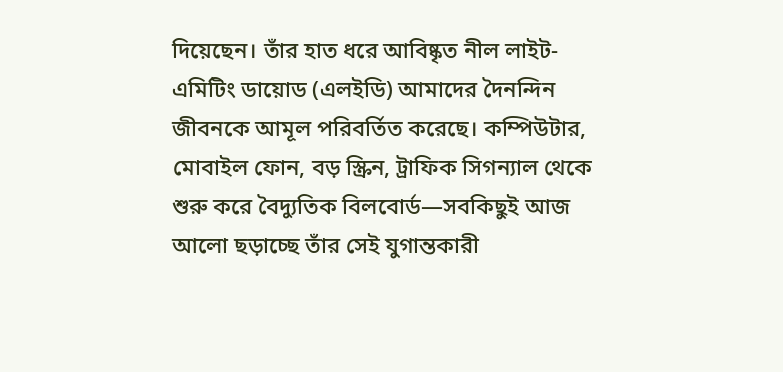দিয়েছেন। তাঁর হাত ধরে আবিষ্কৃত নীল লাইট-এমিটিং ডায়োড (এলইডি) আমাদের দৈনন্দিন জীবনকে আমূল পরিবর্তিত করেছে। কম্পিউটার, মোবাইল ফোন, বড় স্ক্রিন, ট্রাফিক সিগন্যাল থেকে শুরু করে বৈদ্যুতিক বিলবোর্ড—সবকিছুই আজ আলো ছড়াচ্ছে তাঁর সেই যুগান্তকারী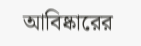আবিষ্কারের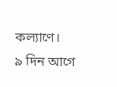কল্যাণে।
৯ দিন আগে